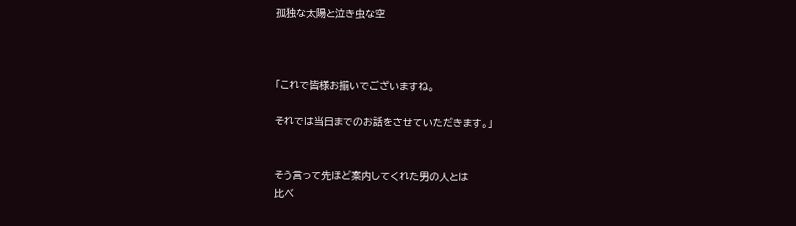孤独な太陽と泣き虫な空



「これで皆様お揃いでございますね。

それでは当日までのお話をさせていただきます。」


そう言って先ほど案内してくれた男の人とは
比べ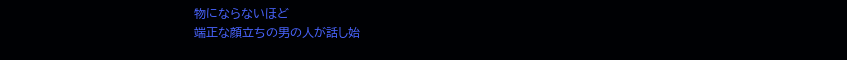物にならないほど
端正な顔立ちの男の人が話し始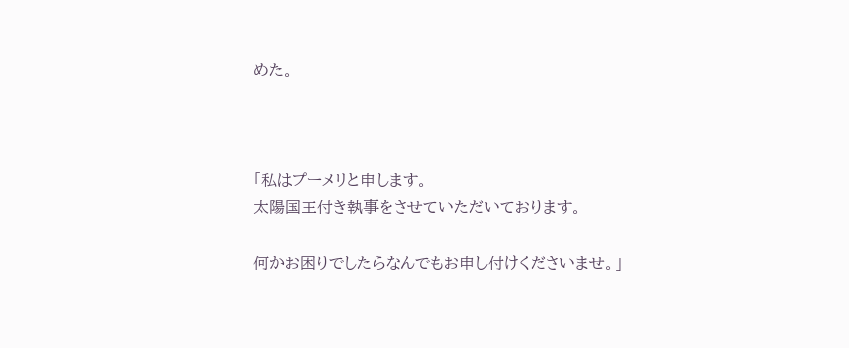めた。



「私はプーメリと申します。
太陽国王付き執事をさせていただいております。

何かお困りでしたらなんでもお申し付けくださいませ。」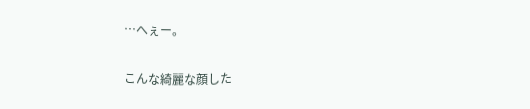…へぇー。

こんな綺麗な顔した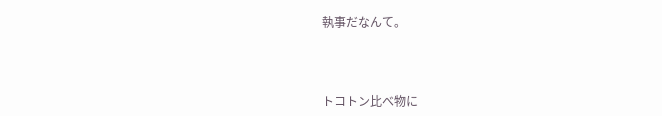執事だなんて。



トコトン比べ物に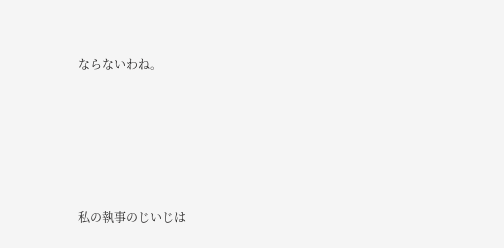ならないわね。





私の執事のじいじは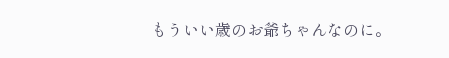もういい歳のお爺ちゃんなのに。